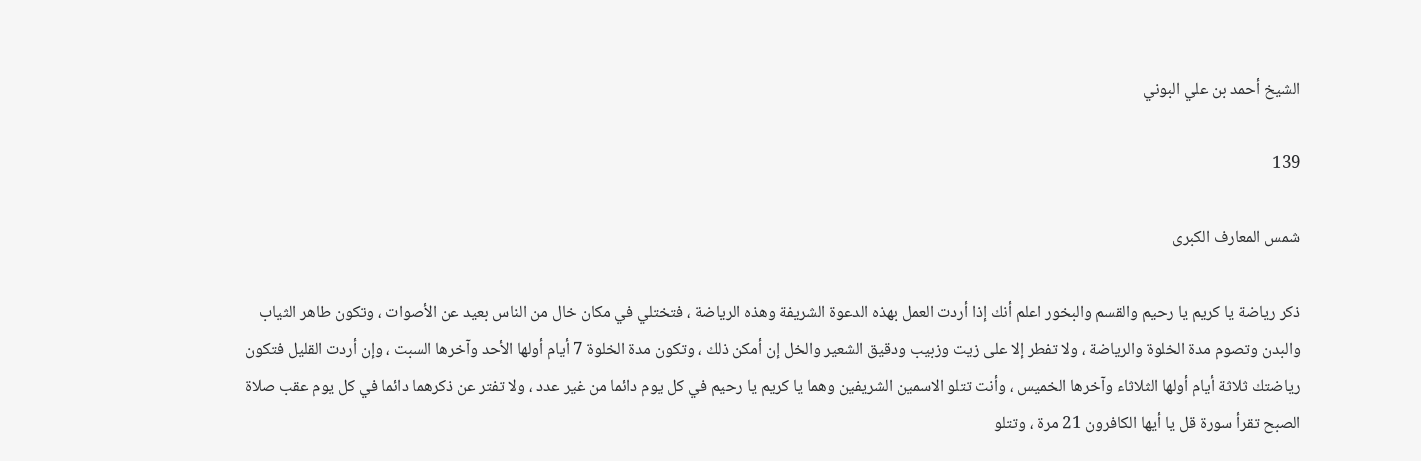الشيخ أحمد بن علي البوني

139

شمس المعارف الكبرى

ذكر رياضة يا كريم يا رحيم والقسم والبخور اعلم أنك إذا أردت العمل بهذه الدعوة الشريفة وهذه الرياضة ، فتختلي في مكان خال من الناس بعيد عن الأصوات ، وتكون طاهر الثياب والبدن وتصوم مدة الخلوة والرياضة ، ولا تفطر إلا على زيت وزبيب ودقيق الشعير والخل إن أمكن ذلك ، وتكون مدة الخلوة 7 أيام أولها الأحد وآخرها السبت ، وإن أردت القليل فتكون رياضتك ثلاثة أيام أولها الثلاثاء وآخرها الخميس ، وأنت تتلو الاسمين الشريفين وهما يا كريم يا رحيم في كل يوم دائما من غير عدد ، ولا تفتر عن ذكرهما دائما في كل يوم عقب صلاة الصبح تقرأ سورة قل يا أيها الكافرون 21 مرة ، وتتلو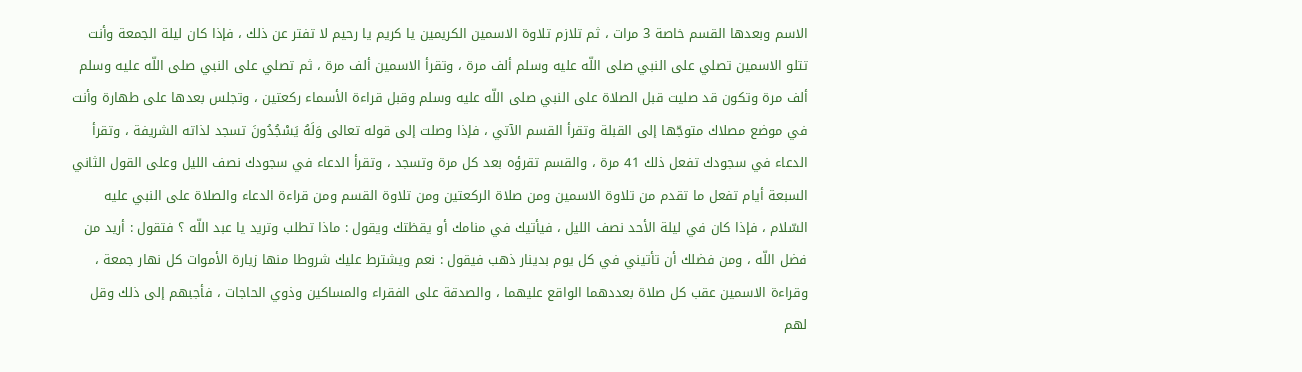الاسم وبعدها القسم خاصة 3 مرات ، ثم تلازم تلاوة الاسمين الكريمين يا كريم يا رحيم لا تفتر عن ذلك ، فإذا كان ليلة الجمعة وأنت تتلو الاسمين تصلي على النبي صلى اللّه عليه وسلم ألف مرة ، وتقرأ الاسمين ألف مرة ، ثم تصلي على النبي صلى اللّه عليه وسلم ألف مرة وتكون قد صليت قبل الصلاة على النبي صلى اللّه عليه وسلم وقبل قراءة الأسماء ركعتين ، وتجلس بعدها على طهارة وأنت في موضع مصلاك متوجّها إلى القبلة وتقرأ القسم الآتي ، فإذا وصلت إلى قوله تعالى وَلَهُ يَسْجُدُونَ تسجد لذاته الشريفة ، وتقرأ الدعاء في سجودك تفعل ذلك 41 مرة ، والقسم تقرؤه بعد كل مرة وتسجد ، وتقرأ الدعاء في سجودك نصف الليل وعلى القول الثاني السبعة أيام تفعل ما تقدم من تلاوة الاسمين ومن صلاة الركعتين ومن تلاوة القسم ومن قراءة الدعاء والصلاة على النبي عليه السّلام ، فإذا كان في ليلة الأحد نصف الليل ، فيأتيك في منامك أو يقظتك ويقول : ماذا تطلب وتريد يا عبد اللّه ؟ فتقول : أريد من فضل اللّه ، ومن فضلك أن تأتيني في كل يوم بدينار ذهب فيقول : نعم ويشترط عليك شروطا منها زيارة الأموات كل نهار جمعة ، وقراءة الاسمين عقب كل صلاة بعددهما الواقع عليهما ، والصدقة على الفقراء والمساكين وذوي الحاجات ، فأجبهم إلى ذلك وقل لهم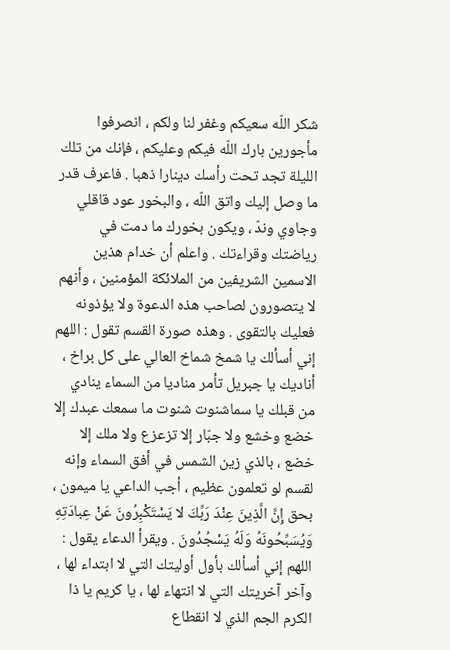شكر اللّه سعيكم وغفر لنا ولكم ، انصرفوا مأجورين بارك اللّه فيكم وعليكم ، فإنك من تلك الليلة تجد تحت رأسك دينارا ذهبا . فاعرف قدر ما وصل إليك واتق اللّه ، والبخور عود قاقلي وجاوي وندّ ، ويكون بخورك ما دمت في رياضتك وقراءتك . واعلم أن خدام هذين الاسمين الشريفين من الملائكة المؤمنين ، وأنهم لا يتصورون لصاحب هذه الدعوة ولا يؤذونه فعليك بالتقوى . وهذه صورة القسم تقول : اللهم إني أسألك يا شمخ شماخ العالي على كل براخ ، أناديك يا جبريل تأمر مناديا من السماء ينادي من قبلك يا سماشنوت شنوت ما سمعك عبدك إلا خضع وخشع ولا جبّار إلا تزعزع ولا ملك إلا خضع ، بالذي زين الشمس في أفق السماء وإنه لقسم لو تعلمون عظيم ، أجب الداعي يا ميمون ، بحق إِنَّ الَّذِينَ عِنْدَ رَبِّكَ لا يَسْتَكْبِرُونَ عَنْ عِبادَتِهِ وَيُسَبِّحُونَهُ وَلَهُ يَسْجُدُونَ . ويقرأ الدعاء يقول : اللهم إني أسألك بأول أوليتك التي لا ابتداء لها ، وآخر آخريتك التي لا انتهاء لها ، يا كريم يا ذا الكرم الجم الذي لا انقطاع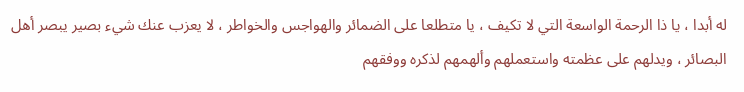له أبدا ، يا ذا الرحمة الواسعة التي لا تكيف ، يا متطلعا على الضمائر والهواجس والخواطر ، لا يعزب عنك شيء بصير يبصر أهل البصائر ، ويدلهم على عظمته واستعملهم وألهمهم لذكره ووفقهم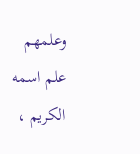وعلمهم علم اسمه الكريم ،